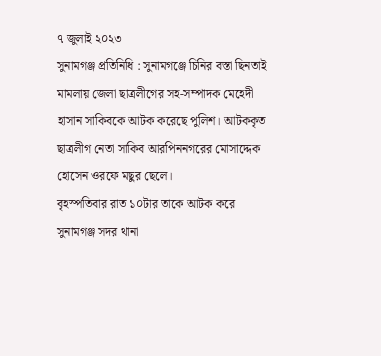৭ জুলাই ২০২৩
সুনামগঞ্জ প্রতিনিধি : সুনামগঞ্জে চিনির বস্তা ছিনতাই মামলায় জেলা ছাত্রলীগের সহ-সম্পাদক মেহেদী হাসান সাকিবকে আটক করেছে পুলিশ। আটককৃত ছাত্রলীগ নেতা সাকিব আরপিননগরের মোসাদ্দেক হোসেন ওরফে মছুর ছেলে।
বৃহস্পতিবার রাত ১০টার তাকে আটক করে সুনামগঞ্জ সদর থানা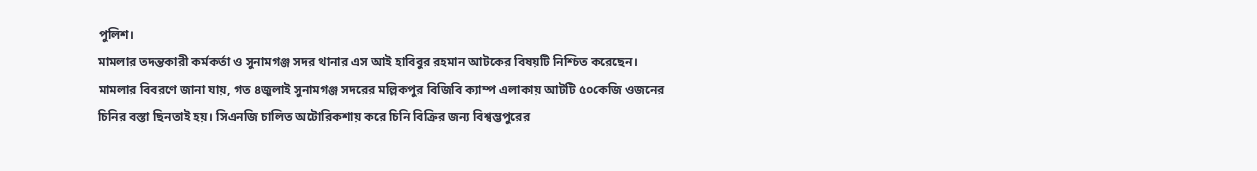পুলিশ।
মামলার তদন্তকারী কর্মকর্তা ও সুনামগঞ্জ সদর থানার এস আই হাবিবুর রহমান আটকের বিষয়টি নিশ্চিত করেছেন।
মামলার বিবরণে জানা যায়, গত ৪জুলাই সুনামগঞ্জ সদরের মল্লিকপুর বিজিবি ক্যাম্প এলাকায় আটটি ৫০কেজি ওজনের চিনির বস্তা ছিনতাই হয়। সিএনজি চালিত অটোরিকশায় করে চিনি বিক্রির জন্য বিশ্বম্ভপুরের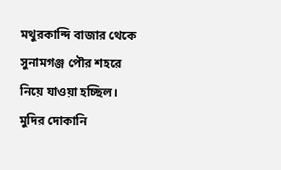মথুরকান্দি বাজার থেকে সুনামগঞ্জ পৌর শহরে নিয়ে যাওয়া হচ্ছিল। মুদির দোকানি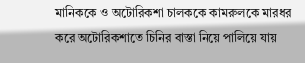মানিককে ও অটোরিকশা চালককে কামরুলকে মারধর করে অটোরিকশাতে চিনির বাস্তা নিয়ে পালিয়ে যায়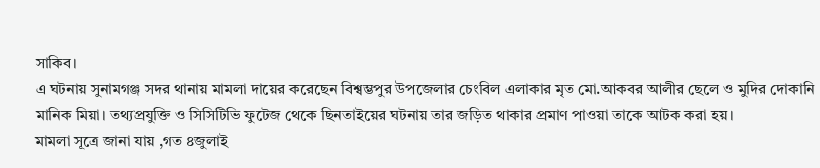সাকিব।
এ ঘটনায় সুনামগঞ্জ সদর থানায় মামলা দায়ের করেছেন বিশ্বম্ভপুর উপজেলার চেংবিল এলাকার মৃত মো.আকবর আলীর ছেলে ও মুদির দোকানি মানিক মিয়া। তথ্যপ্রযুক্তি ও সিসিটিভি ফুটেজ থেকে ছিনতাইয়ের ঘটনায় তার জড়িত থাকার প্রমাণ পাওয়া তাকে আটক করা হয়।
মামলা সূত্রে জানা যায় ,গত ৪জুলাই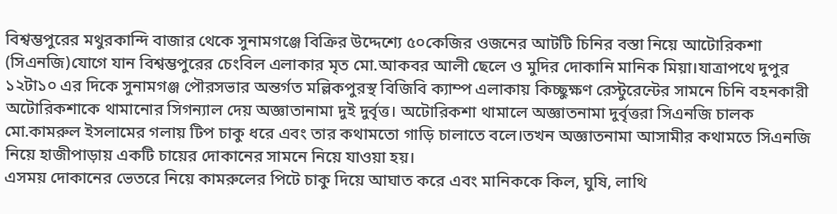বিশ্বম্ভপুরের মথুরকান্দি বাজার থেকে সুনামগঞ্জে বিক্রির উদ্দেশ্যে ৫০কেজির ওজনের আটটি চিনির বস্তা নিয়ে আটোরিকশা (সিএনজি)যোগে যান বিশ্বম্ভপুরের চেংবিল এলাকার মৃত মো.আকবর আলী ছেলে ও মুদির দোকানি মানিক মিয়া।যাত্রাপথে দুপুর ১২টা১০ এর দিকে সুনামগঞ্জ পৌরসভার অন্তর্গত মল্লিকপুরস্থ বিজিবি ক্যাম্প এলাকায় কিচ্ছুক্ষণ রেস্টুরেন্টের সামনে চিনি বহনকারী অটোরিকশাকে থামানোর সিগন্যাল দেয় অজ্ঞাতানামা দুই দুর্বৃত্ত। অটোরিকশা থামালে অজ্ঞাতনামা দুর্বৃত্তরা সিএনজি চালক মো.কামরুল ইসলামের গলায় টিপ চাকু ধরে এবং তার কথামতো গাড়ি চালাতে বলে।তখন অজ্ঞাতনামা আসামীর কথামতে সিএনজি নিয়ে হাজীপাড়ায় একটি চায়ের দোকানের সামনে নিয়ে যাওয়া হয়।
এসময় দোকানের ভেতরে নিয়ে কামরুলের পিটে চাকু দিয়ে আঘাত করে এবং মানিককে কিল, ঘুষি, লাথি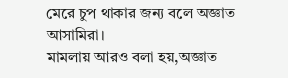মেরে চুপ থাকার জন্য বলে অজ্ঞাত আসামিরা।
মামলায় আরও বলা হয়,অজ্ঞাত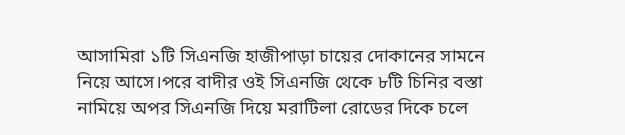আসামিরা ১টি সিএনজি হাজীপাড়া চায়ের দোকানের সামনে নিয়ে আসে।পরে বাদীর ওই সিএনজি থেকে ৮টি চিনির বস্তা নামিয়ে অপর সিএনজি দিয়ে মরাটিলা রোডের দিকে চলে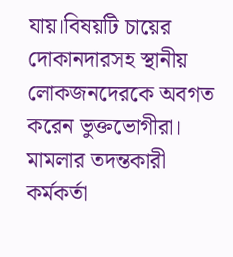যায়।বিষয়টি চায়ের দোকানদারসহ স্থানীয় লোকজনদেরকে অবগত করেন ভুক্তভোগীরা।
মামলার তদন্তকারী কর্মকর্তা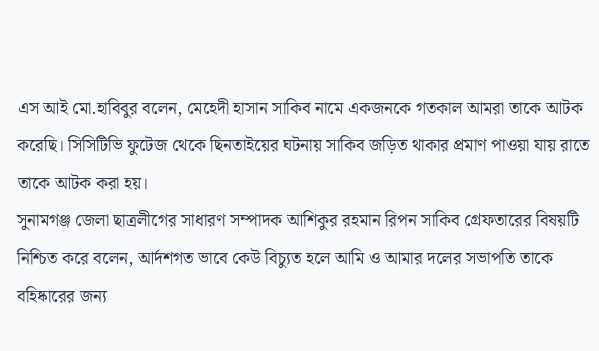এস আই মো.হাবিবুর বলেন, মেহেদী হাসান সাকিব নামে একজনকে গতকাল আমরা তাকে আটক করেছি। সিসিটিভি ফুটেজ থেকে ছিনতাইয়ের ঘটনায় সাকিব জড়িত থাকার প্রমাণ পাওয়া যায় রাতে তাকে আটক করা হয়।
সুনামগঞ্জ জেলা ছাত্রলীগের সাধারণ সম্পাদক আশিকুর রহমান রিপন সাকিব গ্রেফতারের বিষয়টি নিশ্চিত করে বলেন, আর্দশগত ভাবে কেউ বিচ্যুত হলে আমি ও আমার দলের সভাপতি তাকে বহিষ্কারের জন্য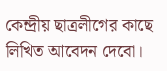কেন্দ্রীয় ছাত্রলীগের কাছে লিখিত আবেদন দেবো।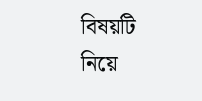বিষয়টি নিয়ে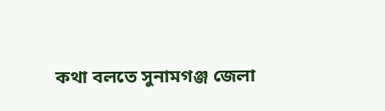কথা বলতে সুনামগঞ্জ জেলা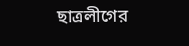ছাত্রলীগের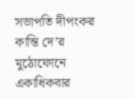সভাপতি দীপংকর কান্তি দে’র মুঠোফোনে একাধিকবার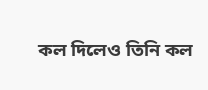কল দিলেও তিনি কল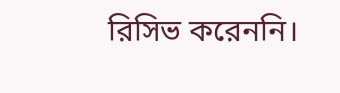রিসিভ করেননি।